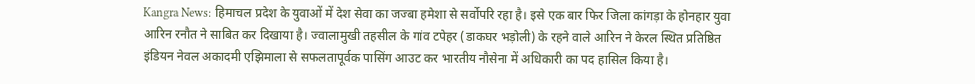Kangra News: हिमाचल प्रदेश के युवाओं में देश सेवा का जज्बा हमेशा से सर्वोपरि रहा है। इसे एक बार फिर जिला कांगड़ा के होनहार युवा आरिन रनौत ने साबित कर दिखाया है। ज्वालामुखी तहसील के गांव टपेहर (डाकघर भड़ोली) के रहने वाले आरिन ने केरल स्थित प्रतिष्ठित इंडियन नेवल अकादमी एझिमाला से सफलतापूर्वक पासिंग आउट कर भारतीय नौसेना में अधिकारी का पद हासिल किया है।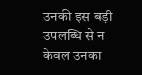उनकी इस बड़ी उपलब्धि से न केवल उनका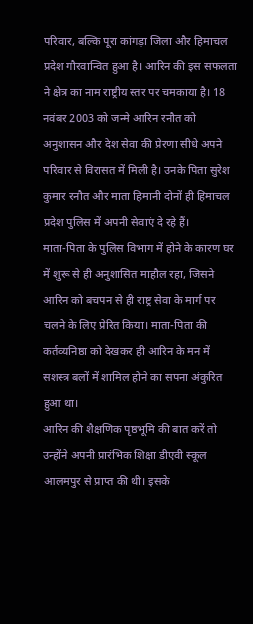परिवार, बल्कि पूरा कांगड़ा जिला और हिमाचल प्रदेश गौरवान्वित हुआ है। आरिन की इस सफलता ने क्षेत्र का नाम राष्ट्रीय स्तर पर चमकाया है। 18 नवंबर 2003 को जन्मे आरिन रनौत को अनुशासन और देश सेवा की प्रेरणा सीधे अपने परिवार से विरासत में मिली है। उनके पिता सुरेश कुमार रनौत और माता हिमानी दोनों ही हिमाचल प्रदेश पुलिस में अपनी सेवाएं दे रहे हैं।
माता-पिता के पुलिस विभाग में होने के कारण घर में शुरू से ही अनुशासित माहौल रहा, जिसने आरिन को बचपन से ही राष्ट्र सेवा के मार्ग पर चलने के लिए प्रेरित किया। माता-पिता की कर्तव्यनिष्ठा को देखकर ही आरिन के मन में सशस्त्र बलों में शामिल होने का सपना अंकुरित हुआ था।
आरिन की शैक्षणिक पृष्ठभूमि की बात करें तो उन्होंने अपनी प्रारंभिक शिक्षा डीएवी स्कूल आलमपुर से प्राप्त की थी। इसके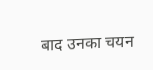बाद उनका चयन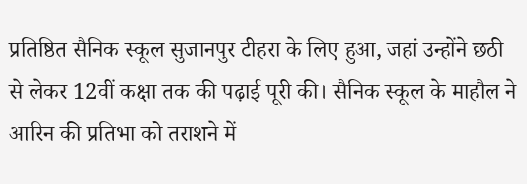प्रतिष्ठित सैनिक स्कूल सुजानपुर टीहरा के लिए हुआ, जहां उन्होंने छठी से लेकर 12वीं कक्षा तक की पढ़ाई पूरी की। सैनिक स्कूल के माहौल ने आरिन की प्रतिभा को तराशने में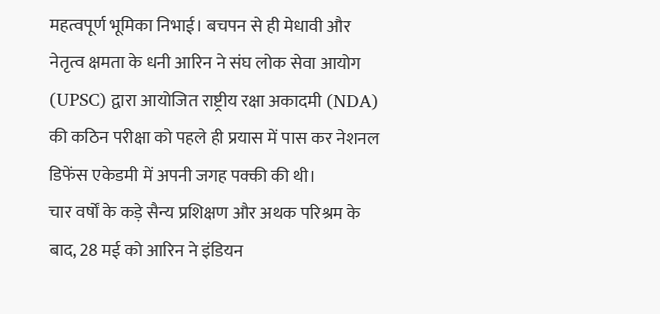महत्वपूर्ण भूमिका निभाई। बचपन से ही मेधावी और नेतृत्व क्षमता के धनी आरिन ने संघ लोक सेवा आयोग (UPSC) द्वारा आयोजित राष्ट्रीय रक्षा अकादमी (NDA) की कठिन परीक्षा को पहले ही प्रयास में पास कर नेशनल डिफेंस एकेडमी में अपनी जगह पक्की की थी।
चार वर्षों के कड़े सैन्य प्रशिक्षण और अथक परिश्रम के बाद, 28 मई को आरिन ने इंडियन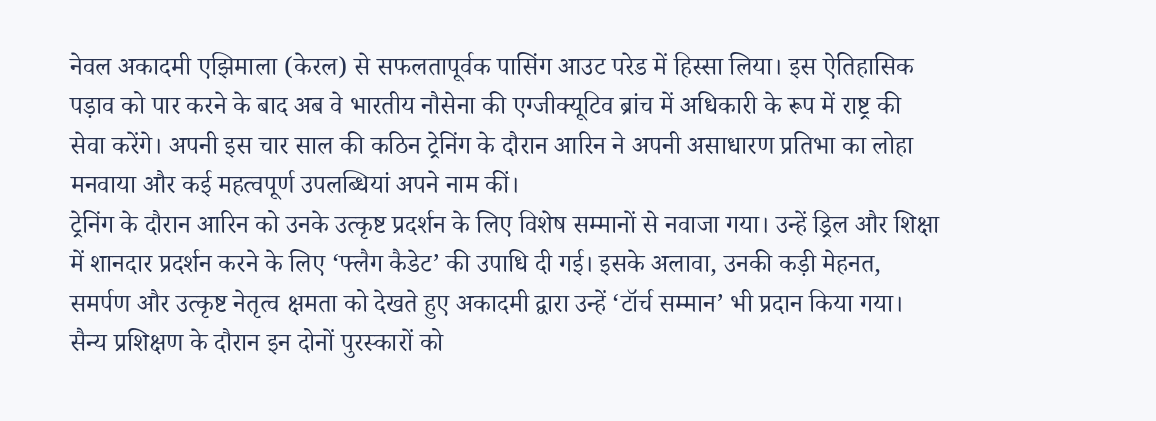नेवल अकादमी एझिमाला (केरल) से सफलतापूर्वक पासिंग आउट परेड में हिस्सा लिया। इस ऐतिहासिक पड़ाव को पार करने के बाद अब वे भारतीय नौसेना की एग्जीक्यूटिव ब्रांच में अधिकारी के रूप में राष्ट्र की सेवा करेंगे। अपनी इस चार साल की कठिन ट्रेनिंग के दौरान आरिन ने अपनी असाधारण प्रतिभा का लोहा मनवाया और कई महत्वपूर्ण उपलब्धियां अपने नाम कीं।
ट्रेनिंग के दौरान आरिन को उनके उत्कृष्ट प्रदर्शन के लिए विशेष सम्मानों से नवाजा गया। उन्हें ड्रिल और शिक्षा में शानदार प्रदर्शन करने के लिए ‘फ्लैग कैडेट’ की उपाधि दी गई। इसके अलावा, उनकी कड़ी मेहनत, समर्पण और उत्कृष्ट नेतृत्व क्षमता को देखते हुए अकादमी द्वारा उन्हें ‘टॉर्च सम्मान’ भी प्रदान किया गया। सैन्य प्रशिक्षण के दौरान इन दोनों पुरस्कारों को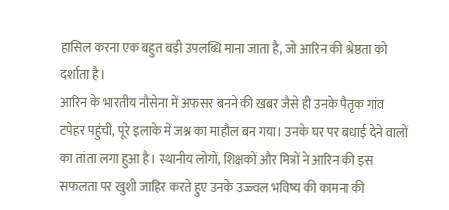हासिल करना एक बहुत बड़ी उपलब्धि माना जाता है, जो आरिन की श्रेष्ठता को दर्शाता है।
आरिन के भारतीय नौसेना में अफसर बनने की खबर जैसे ही उनके पैतृक गांव टपेहर पहुंची, पूरे इलाके में जश्न का माहौल बन गया। उनके घर पर बधाई देने वालों का तांता लगा हुआ है। स्थानीय लोगों, शिक्षकों और मित्रों ने आरिन की इस सफलता पर खुशी जाहिर करते हुए उनके उज्ज्वल भविष्य की कामना की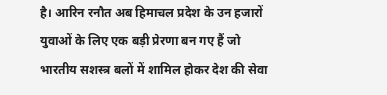है। आरिन रनौत अब हिमाचल प्रदेश के उन हजारों युवाओं के लिए एक बड़ी प्रेरणा बन गए हैं जो भारतीय सशस्त्र बलों में शामिल होकर देश की सेवा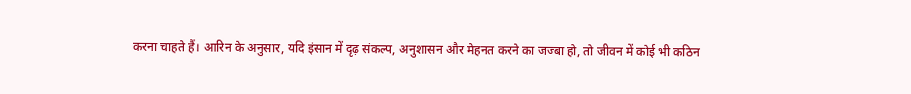करना चाहते हैं। आरिन के अनुसार, यदि इंसान में दृढ़ संकल्प, अनुशासन और मेहनत करने का जज्बा हो, तो जीवन में कोई भी कठिन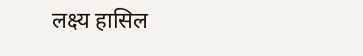लक्ष्य हासिल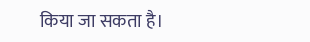किया जा सकता है।